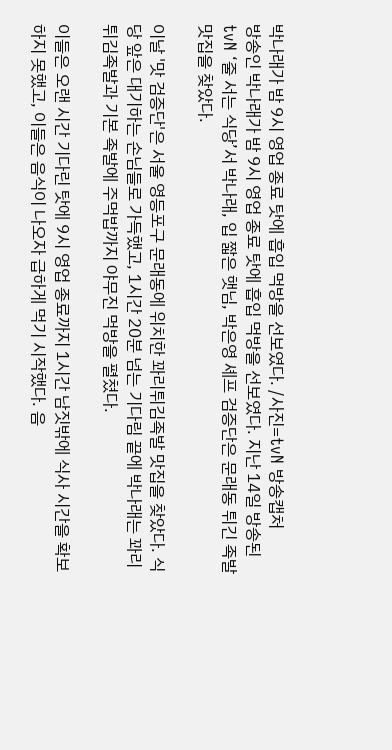박나래가 밤 9시 영업 종료 탓에 흡입 먹방을 선보였다. /사진=tvN 방송캡처
방송인 박나래가 밤 9시 영업 종료 탓에 흡입 먹방을 선보였다. 지난 14일 방송된 tvN ‘줄 서는 식당’서 박나래, 입 짧은 햇님, 박은영 셰프 검증단은 문래동 튀긴 족발 맛집을 찾았다.

이날 '맛 검증단'은 서울 영등포구 문래동에 위치한 꽈리튀김족발 맛집을 찾았다. 식당 앞은 대기하는 손님들로 가득했고, 1시간 20분 넘는 기다림 끝에 박나래는 꽈리튀김족발과 기본 족발에 주먹밥까지 야무진 먹방을 펼쳤다.

이들은 오랜 시간 기다린 탓에 9시 영업 종료까지 1시간 남짓밖에 식사 시간을 확보하지 못했고, 이들은 음식이 나오자 급하게 먹기 시작했다. 음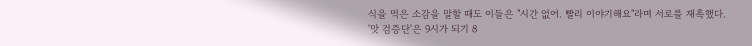식을 먹은 소감을 말할 때도 이들은 "시간 없어. 빨리 이야기해요"라며 서로를 재촉했다.
'맛 검증단'은 9시가 되기 8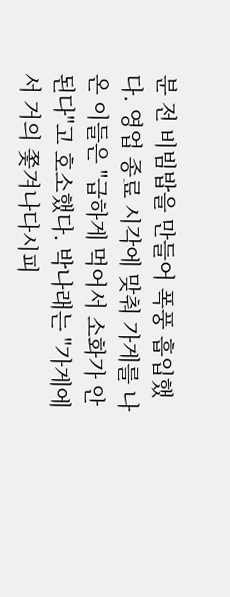분 전 비빔밥을 만들어 폭풍 흡입했다. 영업 종료 시각에 맞춰 가게를 나온 이들은 "급하게 먹어서 소화가 안 된다"고 호소했다. 박나래는 "가게에서 거의 쫓겨나다시피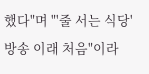했다"며 "'줄 서는 식당' 방송 이래 처음"이라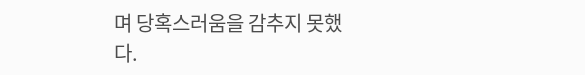며 당혹스러움을 감추지 못했다.